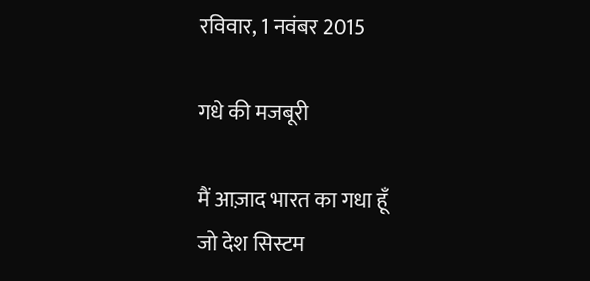रविवार, 1 नवंबर 2015

गधे की मजबूरी

मैं आज़ाद भारत का गधा हूँ
जो देश सिस्टम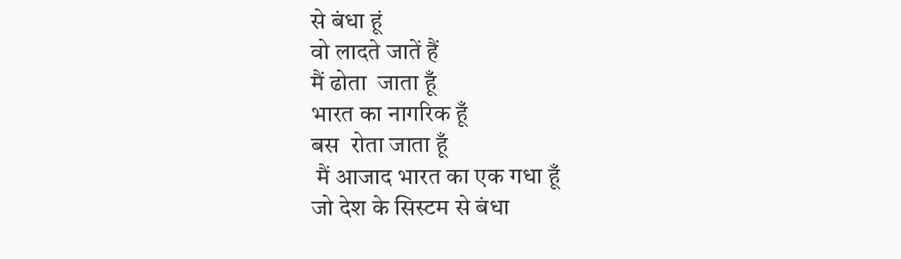से बंधा हूं
वो लादते जातें हैं
मैं ढोता  जाता हूँ
भारत का नागरिक हूँ
बस  रोता जाता हूँ
 मैं आजाद भारत का एक गधा हूँ
जो देश के सिस्टम से बंधा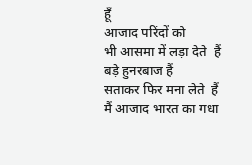हूँ
आजाद परिंदों को
भी आसमा में लड़ा देते  हैं
बड़े हुनरबाज हैं
सताकर फिर मना लेते  हैं
मैं आजाद भारत का गधा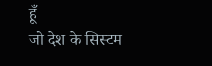हूँ
जो देश के सिस्टम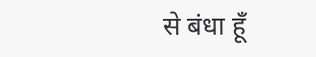से बंधा हूँ